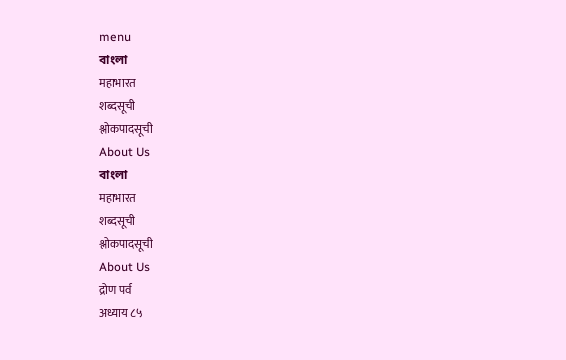menu
বাংলা
महाभारत
शब्दसूची
श्लोकपादसूची
About Us
বাংলা
महाभारत
शब्दसूची
श्लोकपादसूची
About Us
द्रोण पर्व
अध्याय ८५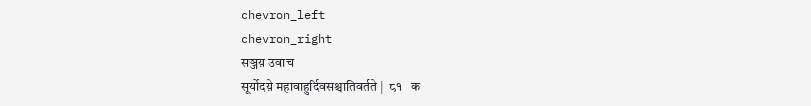chevron_left
chevron_right
सञ्जय़ उवाच
सूर्योदय़े महावाहुर्दिवसश्चातिवर्तते |  ८१   क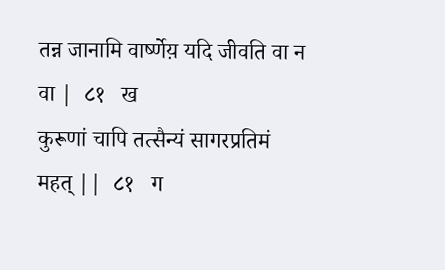तन्न जानामि वार्ष्णेय़ यदि जीवति वा न वा |  ८१   ख
कुरूणां चापि तत्सैन्यं सागरप्रतिमं महत् ||  ८१   ग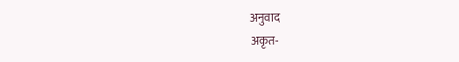अनुवाद
अकृत-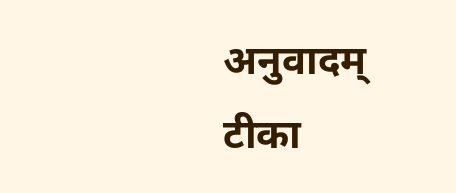अनुवादम्
टीका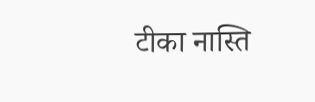टीका नास्ति